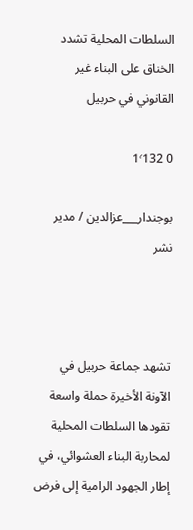السلطات المحلية تشدد الخناق على البناء غير القانوني في حربيل

0 1٬132

بوجندار___عزالدين / مدير نشر



تشهد جماعة حربيل في الآونة الأخيرة حملة واسعة تقودها السلطات المحلية لمحاربة البناء العشوائي، في إطار الجهود الرامية إلى فرض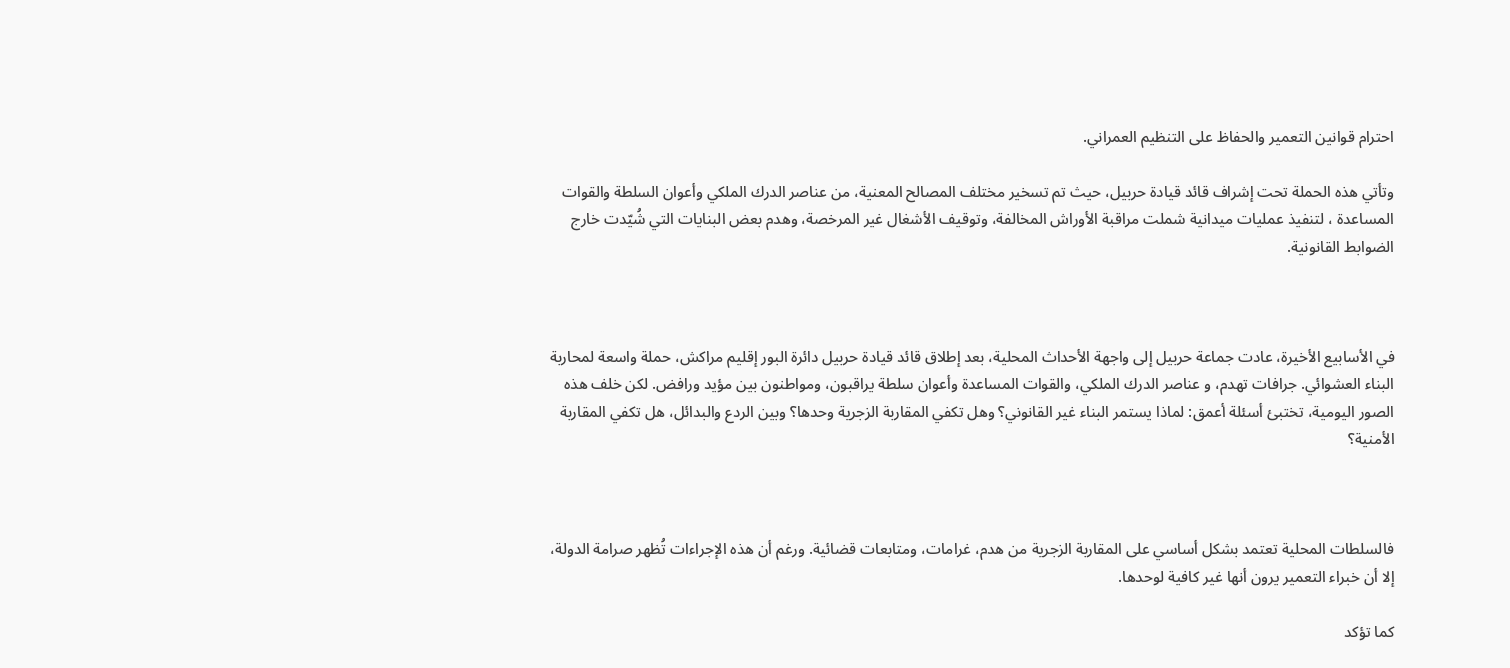احترام قوانين التعمير والحفاظ على التنظيم العمراني.

وتأتي هذه الحملة تحت إشراف قائد قيادة حربيل، حيث تم تسخير مختلف المصالح المعنية، من عناصر الدرك الملكي وأعوان السلطة والقوات المساعدة ، لتنفيذ عمليات ميدانية شملت مراقبة الأوراش المخالفة، وتوقيف الأشغال غير المرخصة، وهدم بعض البنايات التي شُيّدت خارج الضوابط القانونية.



في الأسابيع الأخيرة، عادت جماعة حربيل إلى واجهة الأحداث المحلية، بعد إطلاق قائد قيادة حربيل دائرة البور إقليم مراكش، حملة واسعة لمحاربة البناء العشوائي. جرافات تهدم، و عناصر الدرك الملكي، والقوات المساعدة وأعوان سلطة يراقبون، ومواطنون بين مؤيد ورافض. لكن خلف هذه الصور اليومية، تختبئ أسئلة أعمق: لماذا يستمر البناء غير القانوني؟ وهل تكفي المقاربة الزجرية وحدها؟ وبين الردع والبدائل، هل تكفي المقاربة الأمنية؟



فالسلطات المحلية تعتمد بشكل أساسي على المقاربة الزجرية من هدم، غرامات، ومتابعات قضائية. ورغم أن هذه الإجراءات تُظهر صرامة الدولة، إلا أن خبراء التعمير يرون أنها غير كافية لوحدها.

كما تؤكد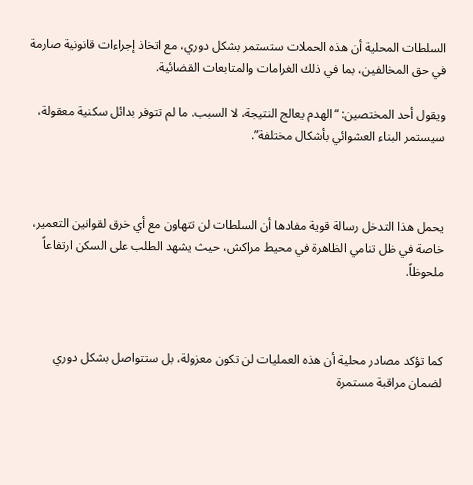السلطات المحلية أن هذه الحملات ستستمر بشكل دوري، مع اتخاذ إجراءات قانونية صارمة في حق المخالفين، بما في ذلك الغرامات والمتابعات القضائية.

ويقول أحد المختصين: “الهدم يعالج النتيجة، لا السبب. ما لم تتوفر بدائل سكنية معقولة، سيستمر البناء العشوائي بأشكال مختلفة”.



يحمل هذا التدخل رسالة قوية مفادها أن السلطات لن تتهاون مع أي خرق لقوانين التعمير، خاصة في ظل تنامي الظاهرة في محيط مراكش، حيث يشهد الطلب على السكن ارتفاعاً ملحوظاً.



كما تؤكد مصادر محلية أن هذه العمليات لن تكون معزولة، بل ستتواصل بشكل دوري لضمان مراقبة مستمرة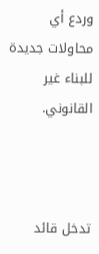وردع أي محاولات جديدة للبناء غير القانوني.



تدخل قائد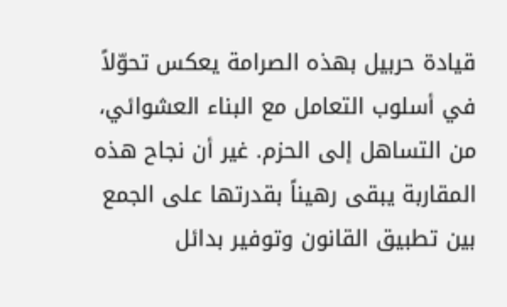قيادة حربيل بهذه الصرامة يعكس تحوّلاً في أسلوب التعامل مع البناء العشوائي، من التساهل إلى الحزم. غير أن نجاح هذه المقاربة يبقى رهيناً بقدرتها على الجمع بين تطبيق القانون وتوفير بدائل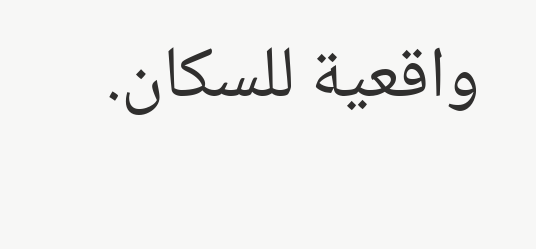واقعية للسكان.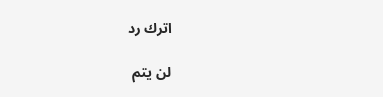اترك رد

لن يتم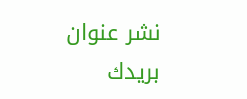نشر عنوان بريدك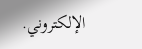الإلكتروني.